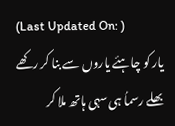(Last Updated On: )
یار کو چاہئے یاروں سے بنا کر رکھے
بھلے رسماُ ہی سہی ہاتھ ملا کر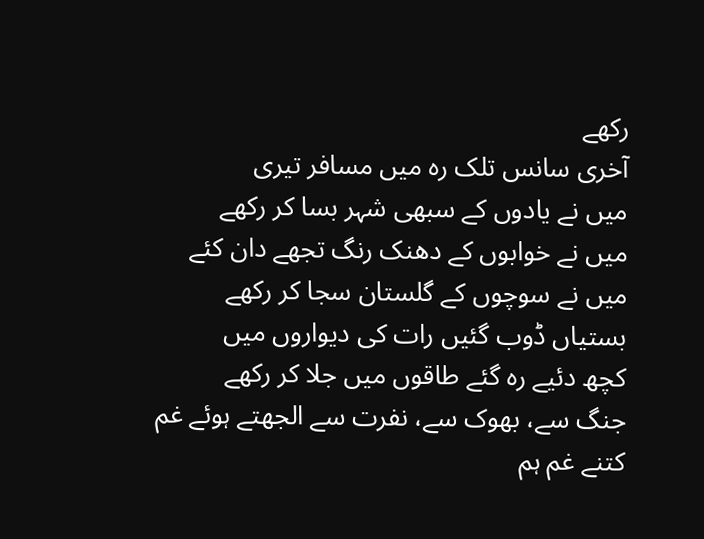رکھے
آخری سانس تلک رہ میں مسافر تیری
میں نے یادوں کے سبھی شہر بسا کر رکھے
میں نے خوابوں کے دھنک رنگ تجھے دان کئے
میں نے سوچوں کے گلستان سجا کر رکھے
بستیاں ڈوب گئیں رات کی دیواروں میں
کچھ دئیے رہ گئے طاقوں میں جلا کر رکھے
جنگ سے، بھوک سے، نفرت سے الجھتے ہوئے غم
کتنے غم ہم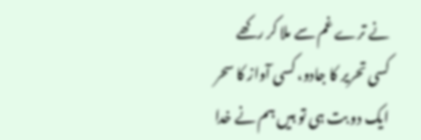نے ترے غم سے ملا کر رکھے
کسی تحریر کا جادو، کسی آواز کا سحر
ایک دو بت ہی تو ہیں ہم نے خدا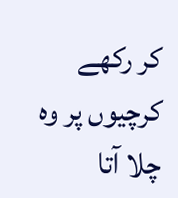کر رکھے
کرچیوں پر وہ چلا آتا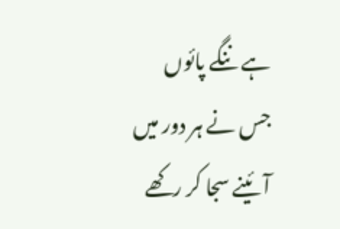ہے ننگے پائوں
جس نے ہر دور میں آئینے سجا کر رکھے